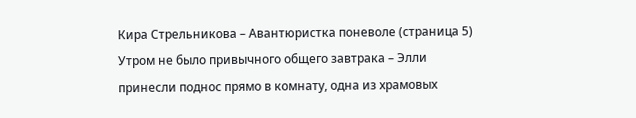Кира Стрельникова – Авантюристка поневоле (страница 5)
Утром не было привычного общего завтрака – Элли принесли поднос прямо в комнату, одна из храмовых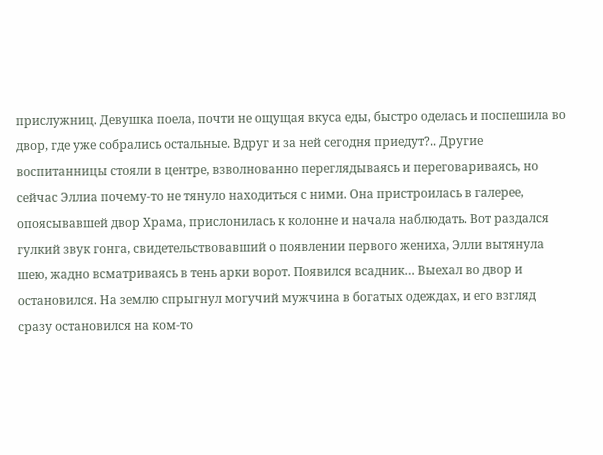прислужниц. Девушка поела, почти не ощущая вкуса еды, быстро оделась и поспешила во двор, где уже собрались остальные. Вдруг и за ней сегодня приедут?.. Другие воспитанницы стояли в центре, взволнованно переглядываясь и переговариваясь, но сейчас Эллиа почему-то не тянуло находиться с ними. Она пристроилась в галерее, опоясывавшей двор Храма, прислонилась к колонне и начала наблюдать. Вот раздался гулкий звук гонга, свидетельствовавший о появлении первого жениха, Элли вытянула шею, жадно всматриваясь в тень арки ворот. Появился всадник… Выехал во двор и остановился. На землю спрыгнул могучий мужчина в богатых одеждах, и его взгляд сразу остановился на ком-то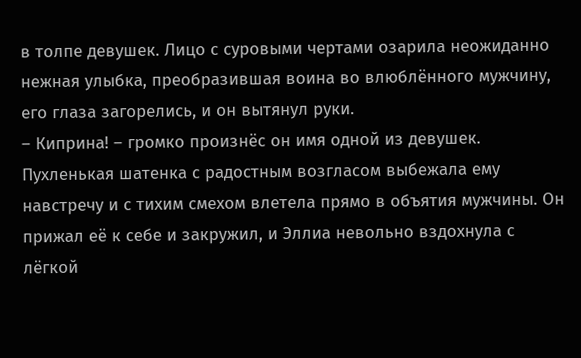в толпе девушек. Лицо с суровыми чертами озарила неожиданно нежная улыбка, преобразившая воина во влюблённого мужчину, его глаза загорелись, и он вытянул руки.
– Киприна! – громко произнёс он имя одной из девушек.
Пухленькая шатенка с радостным возгласом выбежала ему навстречу и с тихим смехом влетела прямо в объятия мужчины. Он прижал её к себе и закружил, и Эллиа невольно вздохнула с лёгкой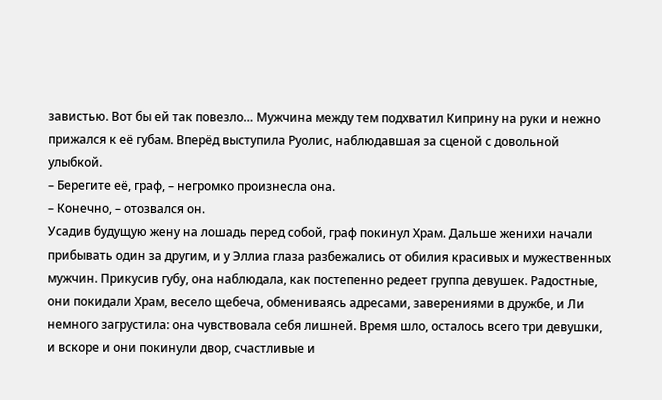завистью. Вот бы ей так повезло… Мужчина между тем подхватил Киприну на руки и нежно прижался к её губам. Вперёд выступила Руолис, наблюдавшая за сценой с довольной улыбкой.
– Берегите её, граф, – негромко произнесла она.
– Конечно, – отозвался он.
Усадив будущую жену на лошадь перед собой, граф покинул Храм. Дальше женихи начали прибывать один за другим, и у Эллиа глаза разбежались от обилия красивых и мужественных мужчин. Прикусив губу, она наблюдала, как постепенно редеет группа девушек. Радостные, они покидали Храм, весело щебеча, обмениваясь адресами, заверениями в дружбе, и Ли немного загрустила: она чувствовала себя лишней. Время шло, осталось всего три девушки, и вскоре и они покинули двор, счастливые и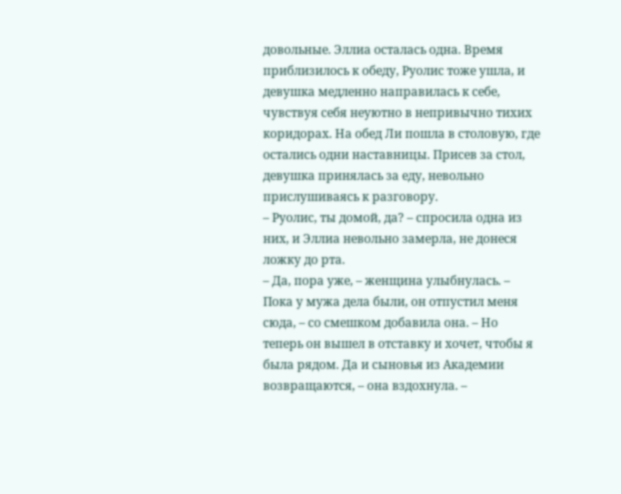довольные. Эллиа осталась одна. Время приблизилось к обеду, Руолис тоже ушла, и девушка медленно направилась к себе, чувствуя себя неуютно в непривычно тихих коридорах. На обед Ли пошла в столовую, где остались одни наставницы. Присев за стол, девушка принялась за еду, невольно прислушиваясь к разговору.
– Руолис, ты домой, да? – спросила одна из них, и Эллиа невольно замерла, не донеся ложку до рта.
– Да, пора уже, – женщина улыбнулась. – Пока у мужа дела были, он отпустил меня сюда, – со смешком добавила она. – Но теперь он вышел в отставку и хочет, чтобы я была рядом. Да и сыновья из Академии возвращаются, – она вздохнула. –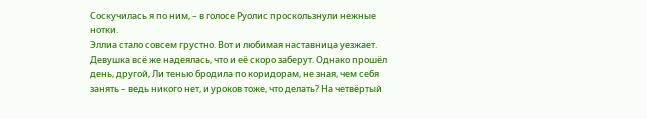Соскучилась я по ним, – в голосе Руолис проскользнули нежные нотки.
Эллиа стало совсем грустно. Вот и любимая наставница уезжает. Девушка всё же надеялась, что и её скоро заберут. Однако прошёл день, другой, Ли тенью бродила по коридорам, не зная, чем себя занять – ведь никого нет, и уроков тоже, что делать? На четвёртый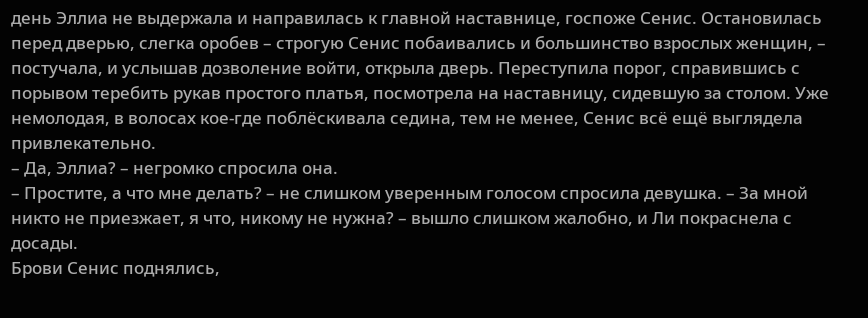день Эллиа не выдержала и направилась к главной наставнице, госпоже Сенис. Остановилась перед дверью, слегка оробев – строгую Сенис побаивались и большинство взрослых женщин, – постучала, и услышав дозволение войти, открыла дверь. Переступила порог, справившись с порывом теребить рукав простого платья, посмотрела на наставницу, сидевшую за столом. Уже немолодая, в волосах кое-где поблёскивала седина, тем не менее, Сенис всё ещё выглядела привлекательно.
– Да, Эллиа? – негромко спросила она.
– Простите, а что мне делать? – не слишком уверенным голосом спросила девушка. – За мной никто не приезжает, я что, никому не нужна? – вышло слишком жалобно, и Ли покраснела с досады.
Брови Сенис поднялись,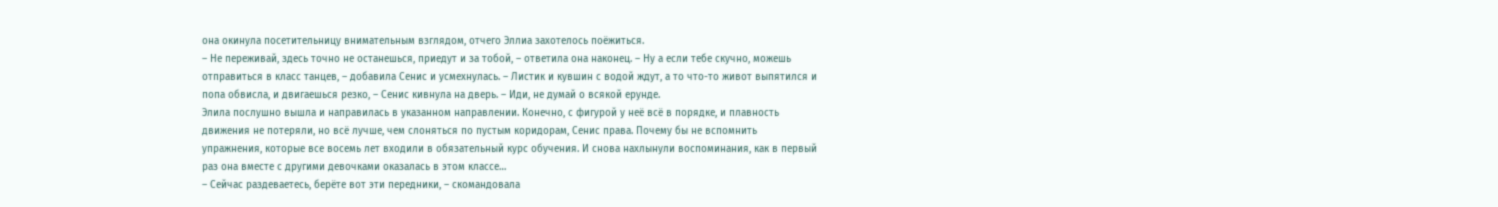она окинула посетительницу внимательным взглядом, отчего Эллиа захотелось поёжиться.
– Не переживай, здесь точно не останешься, приедут и за тобой, – ответила она наконец. – Ну а если тебе скучно, можешь отправиться в класс танцев, – добавила Сенис и усмехнулась. – Листик и кувшин с водой ждут, а то что-то живот выпятился и попа обвисла, и двигаешься резко, – Сенис кивнула на дверь. – Иди, не думай о всякой ерунде.
Элила послушно вышла и направилась в указанном направлении. Конечно, с фигурой у неё всё в порядке, и плавность движения не потеряли, но всё лучше, чем слоняться по пустым коридорам, Сенис права. Почему бы не вспомнить упражнения, которые все восемь лет входили в обязательный курс обучения. И снова нахлынули воспоминания, как в первый раз она вместе с другими девочками оказалась в этом классе…
– Сейчас раздеваетесь, берёте вот эти передники, – скомандовала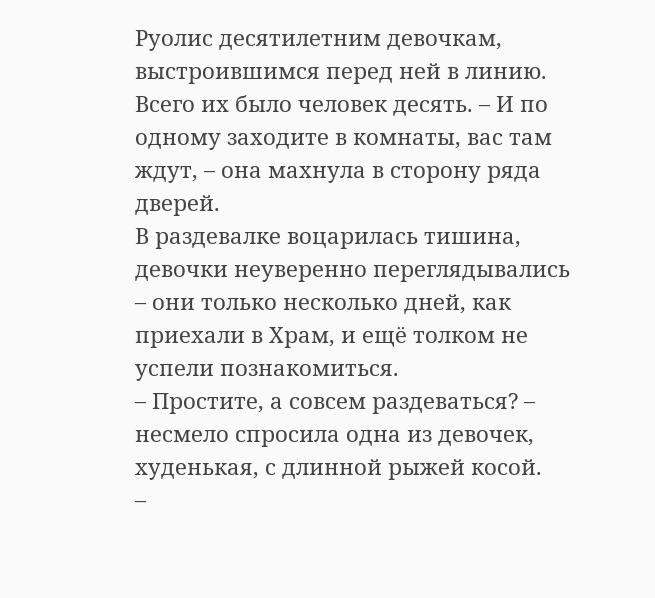Руолис десятилетним девочкам, выстроившимся перед ней в линию. Всего их было человек десять. – И по одному заходите в комнаты, вас там ждут, – она махнула в сторону ряда дверей.
В раздевалке воцарилась тишина, девочки неуверенно переглядывались – они только несколько дней, как приехали в Храм, и ещё толком не успели познакомиться.
– Простите, а совсем раздеваться? – несмело спросила одна из девочек, худенькая, с длинной рыжей косой.
–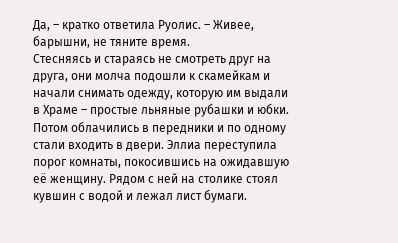Да, – кратко ответила Руолис. – Живее, барышни, не тяните время.
Стесняясь и стараясь не смотреть друг на друга, они молча подошли к скамейкам и начали снимать одежду, которую им выдали в Храме – простые льняные рубашки и юбки. Потом облачились в передники и по одному стали входить в двери. Эллиа переступила порог комнаты, покосившись на ожидавшую её женщину. Рядом с ней на столике стоял кувшин с водой и лежал лист бумаги.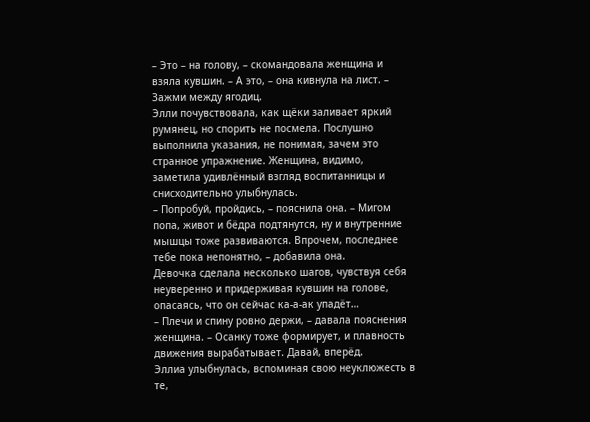– Это – на голову, – скомандовала женщина и взяла кувшин. – А это, – она кивнула на лист. – Зажми между ягодиц.
Элли почувствовала, как щёки заливает яркий румянец, но спорить не посмела. Послушно выполнила указания, не понимая, зачем это странное упражнение. Женщина, видимо, заметила удивлённый взгляд воспитанницы и снисходительно улыбнулась.
– Попробуй, пройдись, – пояснила она. – Мигом попа, живот и бёдра подтянутся, ну и внутренние мышцы тоже развиваются. Впрочем, последнее тебе пока непонятно, – добавила она.
Девочка сделала несколько шагов, чувствуя себя неуверенно и придерживая кувшин на голове, опасаясь, что он сейчас ка-а-ак упадёт…
– Плечи и спину ровно держи, – давала пояснения женщина. – Осанку тоже формирует, и плавность движения вырабатывает. Давай, вперёд.
Эллиа улыбнулась, вспоминая свою неуклюжесть в те,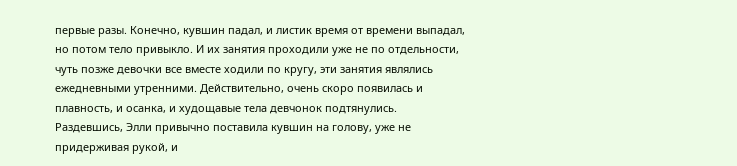первые разы. Конечно, кувшин падал, и листик время от времени выпадал, но потом тело привыкло. И их занятия проходили уже не по отдельности, чуть позже девочки все вместе ходили по кругу, эти занятия являлись ежедневными утренними. Действительно, очень скоро появилась и плавность, и осанка, и худощавые тела девчонок подтянулись. Раздевшись, Элли привычно поставила кувшин на голову, уже не придерживая рукой, и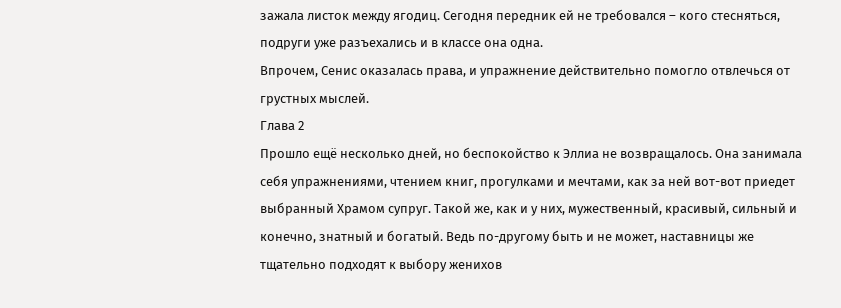зажала листок между ягодиц. Сегодня передник ей не требовался – кого стесняться, подруги уже разъехались и в классе она одна.
Впрочем, Сенис оказалась права, и упражнение действительно помогло отвлечься от грустных мыслей.
Глава 2
Прошло ещё несколько дней, но беспокойство к Эллиа не возвращалось. Она занимала себя упражнениями, чтением книг, прогулками и мечтами, как за ней вот-вот приедет выбранный Храмом супруг. Такой же, как и у них, мужественный, красивый, сильный и конечно, знатный и богатый. Ведь по-другому быть и не может, наставницы же тщательно подходят к выбору женихов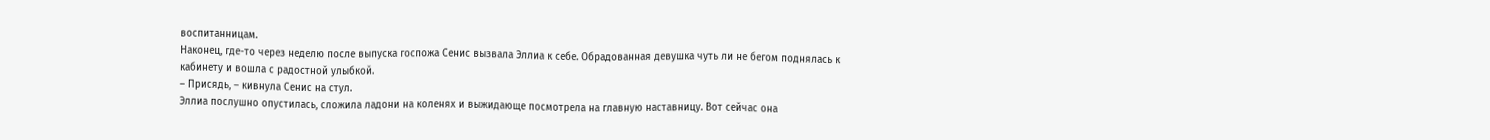воспитанницам.
Наконец, где-то через неделю после выпуска госпожа Сенис вызвала Эллиа к себе. Обрадованная девушка чуть ли не бегом поднялась к кабинету и вошла с радостной улыбкой.
– Присядь, – кивнула Сенис на стул.
Эллиа послушно опустилась, сложила ладони на коленях и выжидающе посмотрела на главную наставницу. Вот сейчас она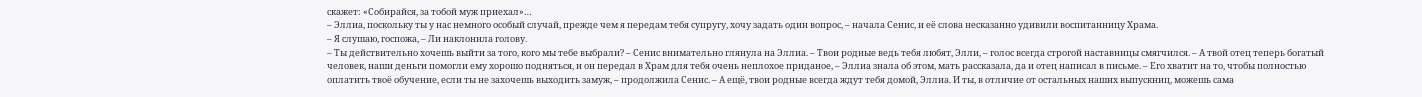скажет: «Собирайся, за тобой муж приехал»…
– Эллиа, поскольку ты у нас немного особый случай, прежде чем я передам тебя супругу, хочу задать один вопрос, – начала Сенис, и её слова несказанно удивили воспитанницу Храма.
– Я слушаю, госпожа, – Ли наклонила голову.
– Ты действительно хочешь выйти за того, кого мы тебе выбрали? – Сенис внимательно глянула на Эллиа. – Твои родные ведь тебя любят, Элли, – голос всегда строгой наставницы смягчился. – А твой отец теперь богатый человек, наши деньги помогли ему хорошо подняться, и он передал в Храм для тебя очень неплохое приданое, – Эллиа знала об этом, мать рассказала, да и отец написал в письме. – Его хватит на то, чтобы полностью оплатить твоё обучение, если ты не захочешь выходить замуж, – продолжила Сенис. – А ещё, твои родные всегда ждут тебя домой, Эллиа. И ты, в отличие от остальных наших выпускниц, можешь сама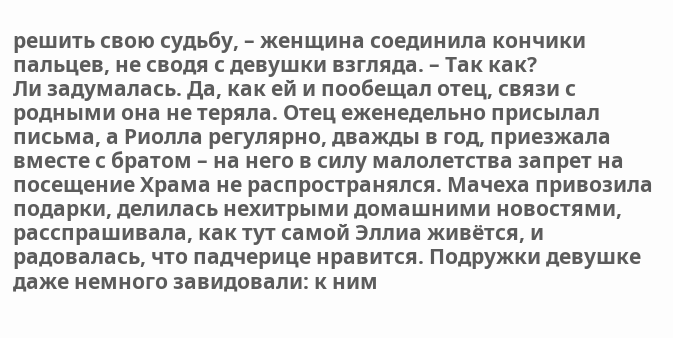решить свою судьбу, – женщина соединила кончики пальцев, не сводя с девушки взгляда. – Так как?
Ли задумалась. Да, как ей и пообещал отец, связи с родными она не теряла. Отец еженедельно присылал письма, а Риолла регулярно, дважды в год, приезжала вместе с братом – на него в силу малолетства запрет на посещение Храма не распространялся. Мачеха привозила подарки, делилась нехитрыми домашними новостями, расспрашивала, как тут самой Эллиа живётся, и радовалась, что падчерице нравится. Подружки девушке даже немного завидовали: к ним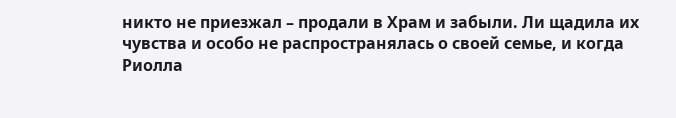никто не приезжал – продали в Храм и забыли. Ли щадила их чувства и особо не распространялась о своей семье, и когда Риолла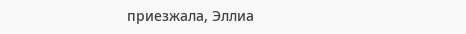приезжала, Эллиа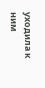уходила к ним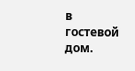в гостевой дом.